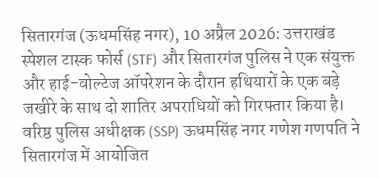सितारगंज (ऊधमसिंह नगर), 10 अप्रैल 2026: उत्तराखंड स्पेशल टास्क फोर्स (STF) और सितारगंज पुलिस ने एक संयुक्त और हाई-वोल्टेज ऑपरेशन के दौरान हथियारों के एक बड़े जखीरे के साथ दो शातिर अपराधियों को गिरफ्तार किया है। वरिष्ठ पुलिस अधीक्षक (SSP) ऊधमसिंह नगर गणेश गणपति ने सितारगंज में आयोजित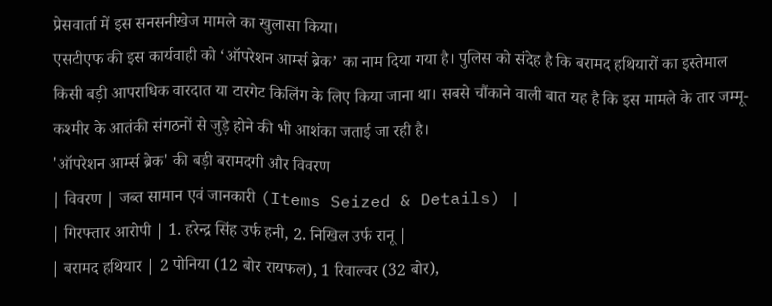प्रेसवार्ता में इस सनसनीखेज मामले का खुलासा किया।
एसटीएफ की इस कार्यवाही को ‘ऑपरेशन आर्म्स ब्रेक’ का नाम दिया गया है। पुलिस को संदेह है कि बरामद हथियारों का इस्तेमाल किसी बड़ी आपराधिक वारदात या टारगेट किलिंग के लिए किया जाना था। सबसे चौंकाने वाली बात यह है कि इस मामले के तार जम्मू-कश्मीर के आतंकी संगठनों से जुड़े होने की भी आशंका जताई जा रही है।
'ऑपरेशन आर्म्स ब्रेक' की बड़ी बरामदगी और विवरण
| विवरण | जब्त सामान एवं जानकारी (Items Seized & Details) |
| गिरफ्तार आरोपी | 1. हरेन्द्र सिंह उर्फ हनी, 2. निखिल उर्फ रानू |
| बरामद हथियार | 2 पोनिया (12 बोर रायफल), 1 रिवाल्वर (32 बोर),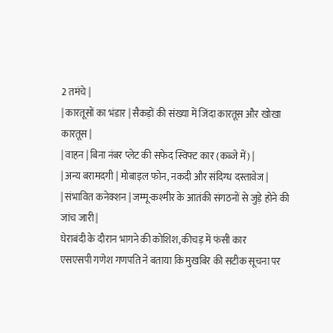2 तमंचे |
| कारतूसों का भंडार | सैकड़ों की संख्या में जिंदा कारतूस और खोखा कारतूस |
| वाहन | बिना नंबर प्लेट की सफेद स्विफ्ट कार (कब्जे में) |
| अन्य बरामदगी | मोबाइल फोन, नकदी और संदिग्ध दस्तावेज |
| संभावित कनेक्शन | जम्मू-कश्मीर के आतंकी संगठनों से जुड़े होने की जांच जारी |
घेराबंदी के दौरान भागने की कोशिश, कीचड़ में फंसी कार
एसएसपी गणेश गणपति ने बताया कि मुखबिर की सटीक सूचना पर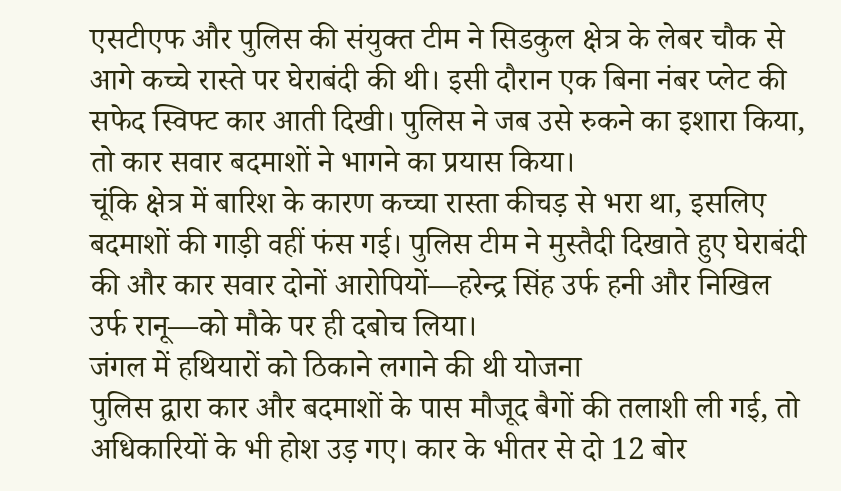एसटीएफ और पुलिस की संयुक्त टीम ने सिडकुल क्षेत्र के लेबर चौक से आगे कच्चे रास्ते पर घेराबंदी की थी। इसी दौरान एक बिना नंबर प्लेट की सफेद स्विफ्ट कार आती दिखी। पुलिस ने जब उसे रुकने का इशारा किया, तो कार सवार बदमाशों ने भागने का प्रयास किया।
चूंकि क्षेत्र में बारिश के कारण कच्चा रास्ता कीचड़ से भरा था, इसलिए बदमाशों की गाड़ी वहीं फंस गई। पुलिस टीम ने मुस्तैदी दिखाते हुए घेराबंदी की और कार सवार दोनों आरोपियों—हरेन्द्र सिंह उर्फ हनी और निखिल उर्फ रानू—को मौके पर ही दबोच लिया।
जंगल में हथियारों को ठिकाने लगाने की थी योजना
पुलिस द्वारा कार और बदमाशों के पास मौजूद बैगों की तलाशी ली गई, तो अधिकारियों के भी होश उड़ गए। कार के भीतर से दो 12 बोर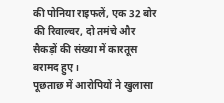की पोनिया राइफलें, एक 32 बोर की रिवाल्वर, दो तमंचे और सैकड़ों की संख्या में कारतूस बरामद हुए।
पूछताछ में आरोपियों ने खुलासा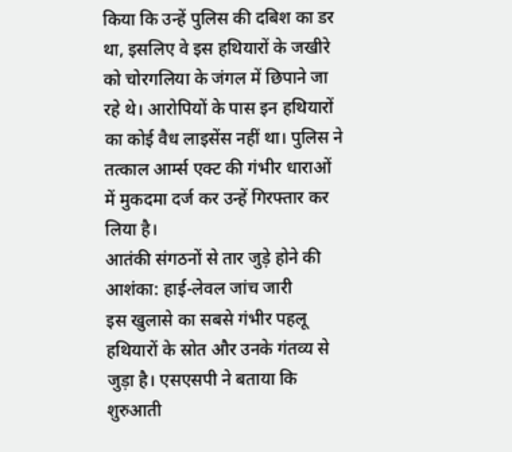किया कि उन्हें पुलिस की दबिश का डर था, इसलिए वे इस हथियारों के जखीरे को चोरगलिया के जंगल में छिपाने जा रहे थे। आरोपियों के पास इन हथियारों का कोई वैध लाइसेंस नहीं था। पुलिस ने तत्काल आर्म्स एक्ट की गंभीर धाराओं में मुकदमा दर्ज कर उन्हें गिरफ्तार कर लिया है।
आतंकी संगठनों से तार जुड़े होने की आशंका: हाई-लेवल जांच जारी
इस खुलासे का सबसे गंभीर पहलू हथियारों के स्रोत और उनके गंतव्य से जुड़ा है। एसएसपी ने बताया कि शुरुआती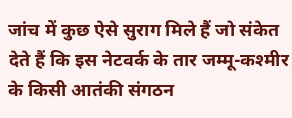जांच में कुछ ऐसे सुराग मिले हैं जो संकेत देते हैं कि इस नेटवर्क के तार जम्मू-कश्मीर के किसी आतंकी संगठन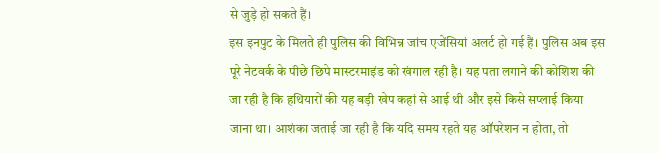से जुड़े हो सकते हैं।
इस इनपुट के मिलते ही पुलिस की विभिन्न जांच एजेंसियां अलर्ट हो गई हैं। पुलिस अब इस पूरे नेटवर्क के पीछे छिपे मास्टरमाइंड को खंगाल रही है। यह पता लगाने की कोशिश की जा रही है कि हथियारों की यह बड़ी खेप कहां से आई थी और इसे किसे सप्लाई किया जाना था। आशंका जताई जा रही है कि यदि समय रहते यह ऑपरेशन न होता, तो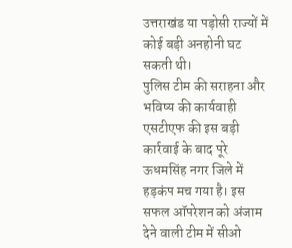उत्तराखंड या पड़ोसी राज्यों में कोई बड़ी अनहोनी घट सकती थी।
पुलिस टीम की सराहना और भविष्य की कार्यवाही
एसटीएफ की इस बड़ी कार्रवाई के बाद पूरे ऊधमसिंह नगर जिले में हड़कंप मच गया है। इस सफल ऑपरेशन को अंजाम देने वाली टीम में सीओ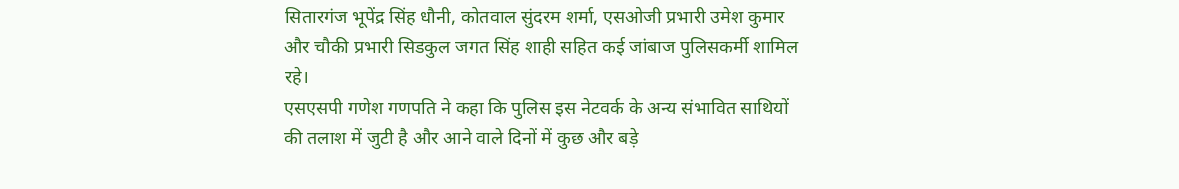सितारगंज भूपेंद्र सिंह धौनी, कोतवाल सुंदरम शर्मा, एसओजी प्रभारी उमेश कुमार और चौकी प्रभारी सिडकुल जगत सिंह शाही सहित कई जांबाज पुलिसकर्मी शामिल रहे।
एसएसपी गणेश गणपति ने कहा कि पुलिस इस नेटवर्क के अन्य संभावित साथियों की तलाश में जुटी है और आने वाले दिनों में कुछ और बड़े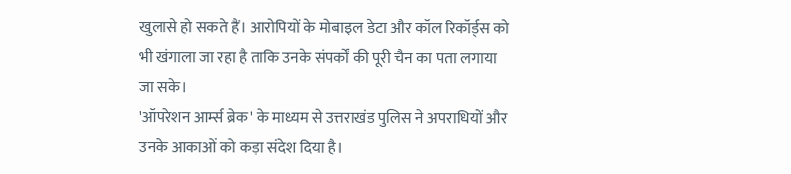खुलासे हो सकते हैं। आरोपियों के मोबाइल डेटा और कॉल रिकॉर्ड्स को भी खंगाला जा रहा है ताकि उनके संपर्कों की पूरी चैन का पता लगाया जा सके।
'ऑपरेशन आर्म्स ब्रेक' के माध्यम से उत्तराखंड पुलिस ने अपराधियों और उनके आकाओं को कड़ा संदेश दिया है।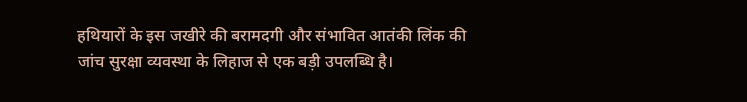हथियारों के इस जखीरे की बरामदगी और संभावित आतंकी लिंक की जांच सुरक्षा व्यवस्था के लिहाज से एक बड़ी उपलब्धि है।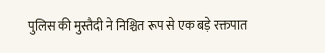पुलिस की मुस्तैदी ने निश्चित रूप से एक बड़े रक्तपात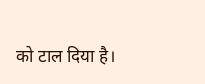को टाल दिया है।